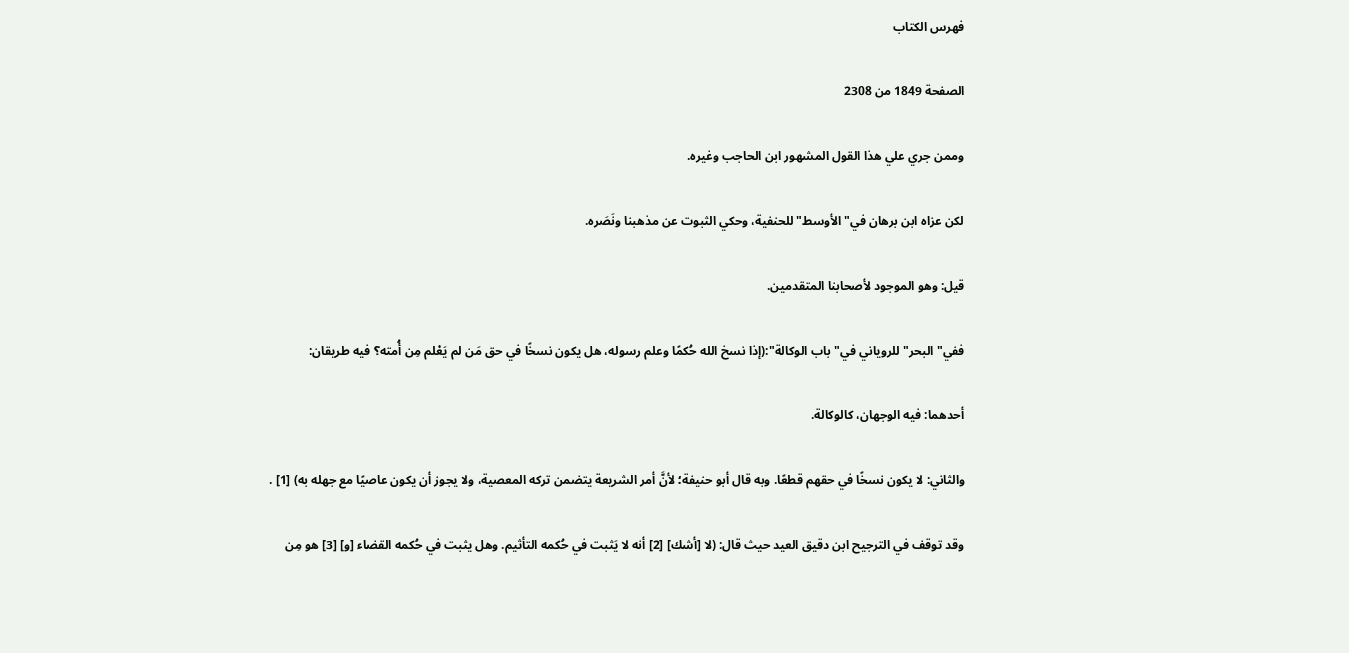فهرس الكتاب

الصفحة 1849 من 2308

وممن جري علي هذا القول المشهور ابن الحاجب وغيره.

لكن عزاه ابن برهان في"الأوسط"للحنفية، وحكي الثبوت عن مذهبنا ونَصَره.

قيل: وهو الموجود لأصحابنا المتقدمين.

ففي"البحر"للروياني في"باب الوكالة":(إذا نسخ الله حُكمًا وعلم رسوله، هل يكون نسخًا في حق مَن لم يَعْلم مِن أُمته؟ فيه طريقان:

أحدهما: فيه الوجهان، كالوكالة.

والثاني: لا يكون نسخًا في حقهم قطعًا. وبه قال أبو حنيفة؛ لأنَّ أمر الشريعة يتضمن تركه المعصية، ولا يجوز أن يكون عاصيًا مع جهله به) [1] .

وقد توقف في الترجيح ابن دقيق العيد حيث قال: (لا [أشك] [2] أنه لا يَثبت في حُكمه التأثيم. وهل يثبت في حُكمه القضاء [و] [3] هو مِن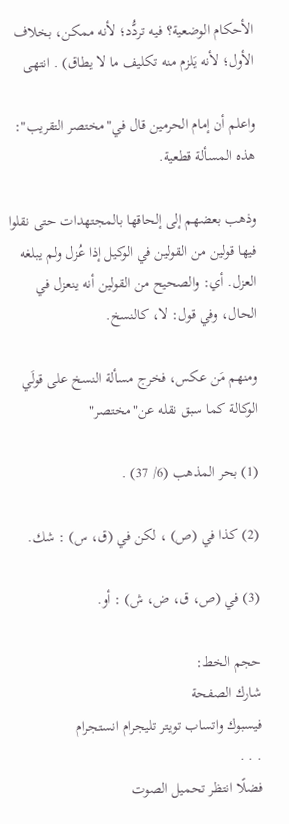الأحكام الوضعية؟ فيه تردُّد؛ لأنه ممكن، بخلاف الأول؛ لأنه يَلزم منه تكليف ما لا يطاق) . انتهى

واعلم أن إمام الحرمين قال في"مختصر التقريب": هذه المسألة قطعية.

وذهب بعضهم إلى إلحاقها بالمجتهدات حتى نقلوا فيها قولين من القولين في الوكيل إذا عُزل ولم يبلغه العزل. أي: والصحيح من القولين أنه ينعزل في الحال، وفي قول: لا، كالنسخ.

ومنهم مَن عكس، فخرج مسألة النسخ على قولَي الوكالة كما سبق نقله عن"مختصر"

(1) بحر المذهب (6/ 37) .

(2) كذا في (ص) ، لكن في (ق، س) : شك.

(3) في (ص، ق، ض، ش) : أو.

حجم الخط:
شارك الصفحة
فيسبوك واتساب تويتر تليجرام انستجرام
. . .
فضلًا انتظر تحميل الصوت